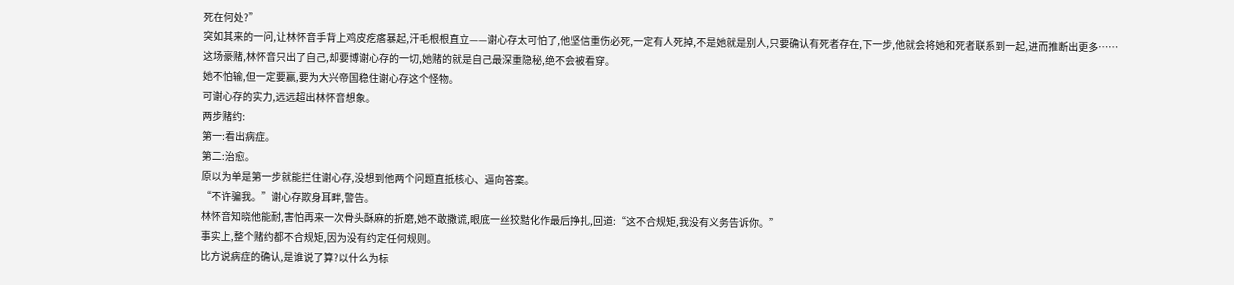死在何处?”
突如其来的一问,让林怀音手背上鸡皮疙瘩暴起,汗毛根根直立——谢心存太可怕了,他坚信重伤必死,一定有人死掉,不是她就是别人,只要确认有死者存在,下一步,他就会将她和死者联系到一起,进而推断出更多……
这场豪赌,林怀音只出了自己,却要博谢心存的一切,她赌的就是自己最深重隐秘,绝不会被看穿。
她不怕输,但一定要赢,要为大兴帝国稳住谢心存这个怪物。
可谢心存的实力,远远超出林怀音想象。
两步赌约:
第一:看出病症。
第二:治愈。
原以为单是第一步就能拦住谢心存,没想到他两个问题直抵核心、逼向答案。
“不许骗我。”谢心存欺身耳畔,警告。
林怀音知晓他能耐,害怕再来一次骨头酥麻的折磨,她不敢撒谎,眼底一丝狡黠化作最后挣扎,回道:“这不合规矩,我没有义务告诉你。”
事实上,整个赌约都不合规矩,因为没有约定任何规则。
比方说病症的确认,是谁说了算?以什么为标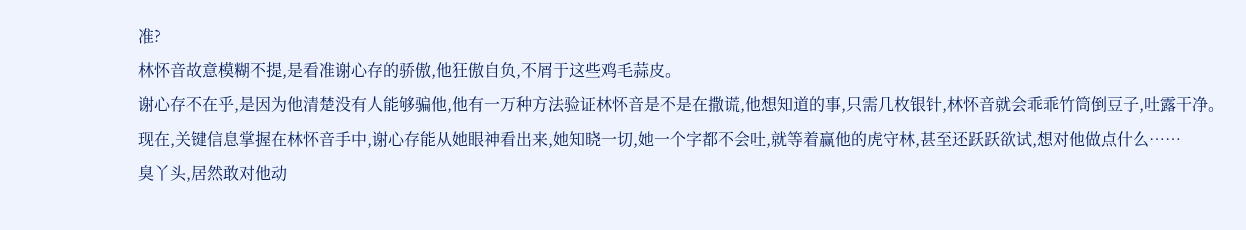准?
林怀音故意模糊不提,是看准谢心存的骄傲,他狂傲自负,不屑于这些鸡毛蒜皮。
谢心存不在乎,是因为他清楚没有人能够骗他,他有一万种方法验证林怀音是不是在撒谎,他想知道的事,只需几枚银针,林怀音就会乖乖竹筒倒豆子,吐露干净。
现在,关键信息掌握在林怀音手中,谢心存能从她眼神看出来,她知晓一切,她一个字都不会吐,就等着赢他的虎守林,甚至还跃跃欲试,想对他做点什么……
臭丫头,居然敢对他动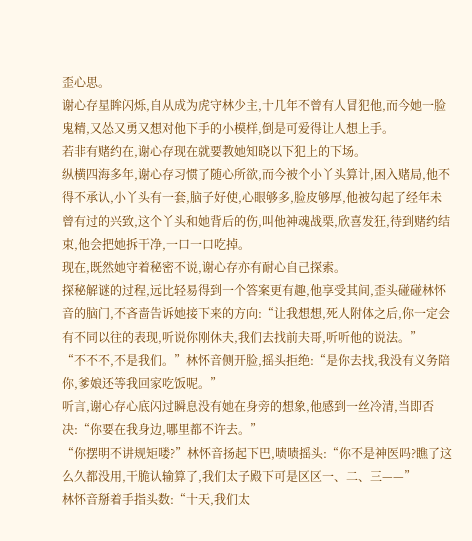歪心思。
谢心存星眸闪烁,自从成为虎守林少主,十几年不曾有人冒犯他,而今她一脸鬼精,又怂又勇又想对他下手的小模样,倒是可爱得让人想上手。
若非有赌约在,谢心存现在就要教她知晓以下犯上的下场。
纵横四海多年,谢心存习惯了随心所欲,而今被个小丫头算计,困入赌局,他不得不承认,小丫头有一套,脑子好使,心眼够多,脸皮够厚,他被勾起了经年未曾有过的兴致,这个丫头和她背后的伤,叫他神魂战栗,欣喜发狂,待到赌约结束,他会把她拆干净,一口一口吃掉。
现在,既然她守着秘密不说,谢心存亦有耐心自己探索。
探秘解谜的过程,远比轻易得到一个答案更有趣,他享受其间,歪头碰碰林怀音的脑门,不吝啬告诉她接下来的方向:“让我想想,死人附体之后,你一定会有不同以往的表现,听说你刚休夫,我们去找前夫哥,听听他的说法。”
“不不不,不是我们。”林怀音侧开脸,摇头拒绝:“是你去找,我没有义务陪你,爹娘还等我回家吃饭呢。”
听言,谢心存心底闪过瞬息没有她在身旁的想象,他感到一丝冷清,当即否决:“你要在我身边,哪里都不许去。”
“你摆明不讲规矩喽?”林怀音扬起下巴,啧啧摇头:“你不是神医吗?瞧了这么久都没用,干脆认输算了,我们太子殿下可是区区一、二、三——”
林怀音掰着手指头数:“十天,我们太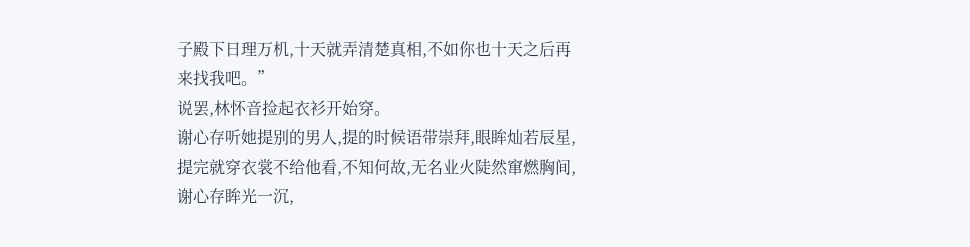子殿下日理万机,十天就弄清楚真相,不如你也十天之后再来找我吧。”
说罢,林怀音捡起衣衫开始穿。
谢心存听她提别的男人,提的时候语带崇拜,眼眸灿若辰星,提完就穿衣裳不给他看,不知何故,无名业火陡然窜燃胸间,谢心存眸光一沉,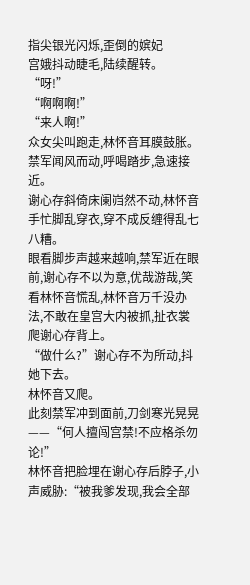指尖银光闪烁,歪倒的嫔妃
宫娥抖动睫毛,陆续醒转。
“呀!”
“啊啊啊!”
“来人啊!”
众女尖叫跑走,林怀音耳膜鼓胀。
禁军闻风而动,呼喝踏步,急速接近。
谢心存斜倚床阑岿然不动,林怀音手忙脚乱穿衣,穿不成反缠得乱七八糟。
眼看脚步声越来越响,禁军近在眼前,谢心存不以为意,优哉游哉,笑看林怀音慌乱,林怀音万千没办法,不敢在皇宫大内被抓,扯衣裳爬谢心存背上。
“做什么?”谢心存不为所动,抖她下去。
林怀音又爬。
此刻禁军冲到面前,刀剑寒光晃晃——“何人擅闯宫禁!不应格杀勿论!”
林怀音把脸埋在谢心存后脖子,小声威胁:“被我爹发现,我会全部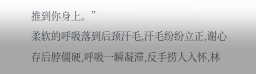推到你身上。”
柔软的呼吸落到后颈汗毛,汗毛纷纷立正,谢心存后脖僵硬,呼吸一瞬凝滞,反手捞人入怀,林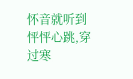怀音就听到怦怦心跳,穿过寒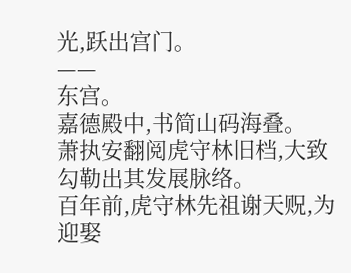光,跃出宫门。
——
东宫。
嘉德殿中,书简山码海叠。
萧执安翻阅虎守林旧档,大致勾勒出其发展脉络。
百年前,虎守林先祖谢天贶,为迎娶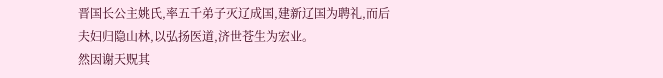晋国长公主姚氏,率五千弟子灭辽成国,建新辽国为聘礼,而后夫妇归隐山林,以弘扬医道,济世苍生为宏业。
然因谢天贶其